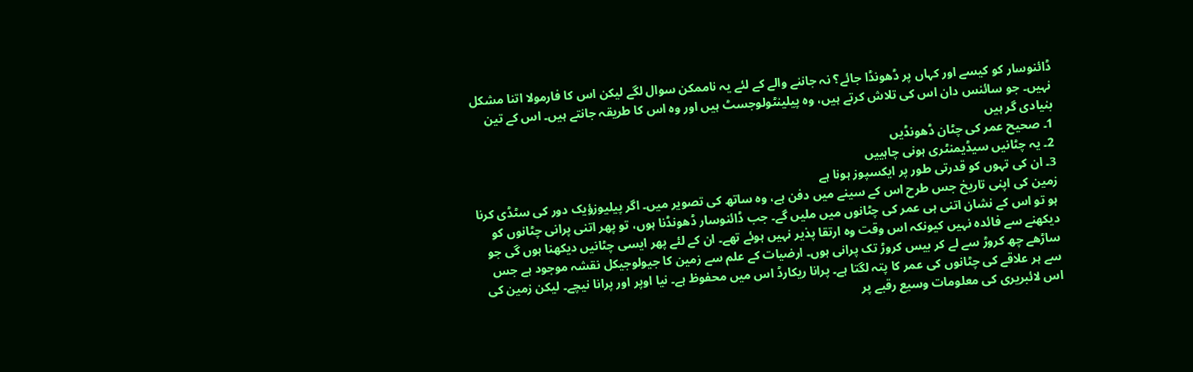ڈائنوسار کو کیسے اور کہاں پر ڈھونڈا جائے؟ نہ جاننے والے کے لئے یہ ناممکن سوال لگے لیکن اس کا فارمولا اتنا مشکل نہیں۔ جو سائنس دان اس کی تلاش کرتے ہیں، وہ پیلینٹولوجسٹ ہیں اور وہ اس کا طریقہ جانتے ہیں۔ اس کے تین بنیادی گر ہیں
1۔ صحیح عمر کی چٹان ڈھونڈیں
2۔ یہ چٹانیں سیڈیمنٹری ہونی چاہییں
3۔ ان کی تہوں کو قدرتی طور پر ایکسپوز ہونا ہے
زمین کی اپنی تاریخ جس طرح اس کے سینے میں دفن ہے، وہ ساتھ کی تصویر میں۔ اگر پیلیوزؤیک دور کی سٹڈی کرنا ہو تو اس کے نشان اتنی ہی عمر کی چٹانوں میں ملیں گے۔ جب ڈائنوسار ڈھونڈنا ہوں، تو پھر اتنی پرانی چٹانوں کو دیکھنے سے فائدہ نہیں کیونکہ اس وقت وہ ارتقا پذیر نہیں ہوئے تھے۔ ان کے لئے پھر ایسی چٹانیں دیکھنا ہوں گی جو ساڑھے چھ کروڑ سے لے کر بیس کروڑ تک پرانی ہوں۔ ارضیات کے علم سے زمین کا جیولوجیکل نقشہ موجود ہے جس سے ہر علاقے کی چٹانوں کی عمر کا پتہ لگتا ہے۔ پرانا ریکارڈ اس میں محفوظ ہے۔ نیا اوپر اور پرانا نیچے۔ لیکن زمین کی اس لائبریری کی معلومات وسیع رقبے پر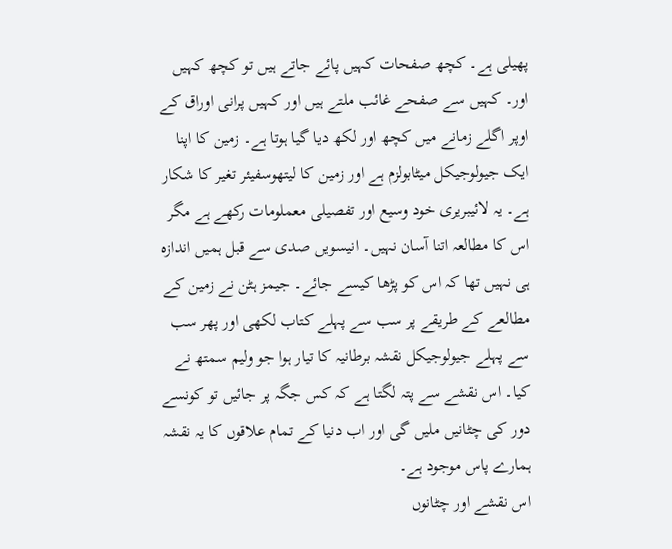پھیلی ہے۔ کچھ صفحات کہیں پائے جاتے ہیں تو کچھ کہیں اور۔ کہیں سے صفحے غائب ملتے ہیں اور کہیں پرانی اوراق کے اوپر اگلے زمانے میں کچھ اور لکھ دیا گیا ہوتا ہے۔ زمین کا اپنا ایک جیولوجیکل میٹابولزم ہے اور زمین کا لیتھوسفیئر تغیر کا شکار ہے۔ یہ لائیبریری خود وسیع اور تفصیلی معملومات رکھے ہے مگر اس کا مطالعہ اتنا آسان نہیں۔ انیسویں صدی سے قبل ہمیں اندازہ ہی نہیں تھا کہ اس کو پڑھا کیسے جائے۔ جیمز ہٹن نے زمین کے مطالعے کے طریقے پر سب سے پہلے کتاب لکھی اور پھر سب سے پہلے جیولوجیکل نقشہ برطانیہ کا تیار ہوا جو ولیم سمتھ نے کیا۔ اس نقشے سے پتہ لگتا ہے کہ کس جگہ پر جائیں تو کونسے دور کی چٹانیں ملیں گی اور اب دنیا کے تمام علاقوں کا یہ نقشہ ہمارے پاس موجود ہے۔
اس نقشے اور چٹانوں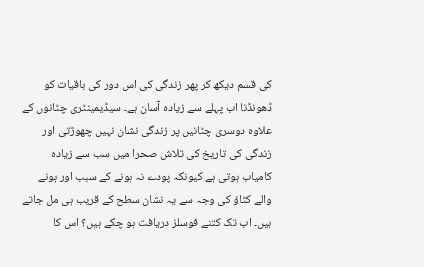کی قسم دیکھ کر پھر زندگی کی اس دور کی باقیات کو ڈھونڈنا اب پہلے سے زیادہ آسان ہے۔ سیڈیمینٹری چٹانوں کے علاوہ دوسری چٹانیں پر زندگی نشان نہیں چھوڑتی اور زندگی کی تاریخ کی تلاش صحرا میں سب سے زیادہ کامیاب ہوتی ہے کیونکہ پودے نہ ہونے کے سبب اور ہونے والے کٹاؤ کی وجہ سے یہ نشان سطح کے قریب ہی مل جاتے ہیں۔ اب تک کتنے فوسلز دریافت ہو چکے ہیں؟ اس کا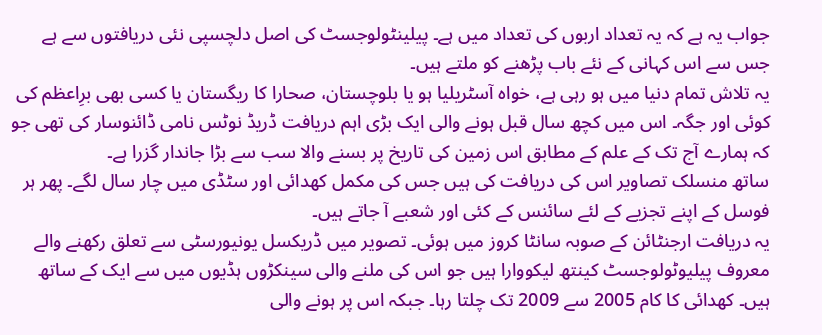جواب یہ ہے کہ یہ تعداد اربوں کی تعداد میں ہے۔ پیلینٹولوجسٹ کی اصل دلچسپی نئی دریافتوں سے ہے جس سے اس کہانی کے نئے باب پڑھنے کو ملتے ہیں۔
یہ تلاش تمام دنیا میں ہو رہی ہے، خواہ آسٹریلیا ہو یا بلوچستان، صحارا کا ریگستان یا کسی بھی برِاعظم کی کوئی اور جگہ۔ اس میں کچھ سال قبل ہونے والی ایک بڑی اہم دریافت ڈریڈ نوٹس نامی ڈائنوسار کی تھی جو کہ ہمارے آج تک کے علم کے مطابق اس زمین کی تاریخ پر بسنے والا سب سے بڑا جاندار گزرا ہے۔
ساتھ منسلک تصاویر اس کی دریافت کی ہیں جس کی مکمل کھدائی اور سٹڈی میں چار سال لگے۔ پھر ہر فوسل کے اپنے تجزیے کے لئے سائنس کے کئی اور شعبے آ جاتے ہیں۔
یہ دریافت ارجنٹائن کے صوبہ سانٹا کروز میں ہوئی۔ تصویر میں ڈریکسل یونیورسٹی سے تعلق رکھنے والے معروف پیلیوٹولوجسٹ کینتھ لیکووارا ہیں جو اس کی ملنے والی سینکڑوں ہڈیوں میں سے ایک کے ساتھ ہیں۔ کھدائی کا کام 2005 سے 2009 تک چلتا رہا۔ جبکہ اس پر ہونے والی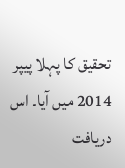تحقیق کا پہلا پیپر 2014 میں آیا۔ اس دریافت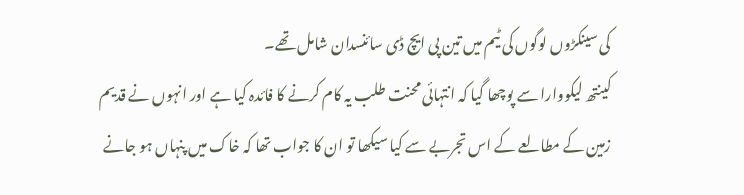کی سینکڑوں لوگوں کی ٹیم میں تین پی ایچ ڈی سائنسدان شامل تھے۔
کینتھ لیکووارا سے پوچھا گیا کہ انتہائی محنت طلب یہ کام کرنے کا فائدہ کیا ہے اور انہوں نے قدیم زمین کے مطالعے کے اس تجربے سے کیا سیکھا تو ان کا جواب تھا کہ خاک میں پنہاں ہو جانے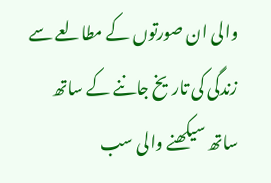والی ان صورتوں کے مطالعے سے زندگی کی تاریخ جاننے کے ساتھ ساتھ سیکھنے والی سب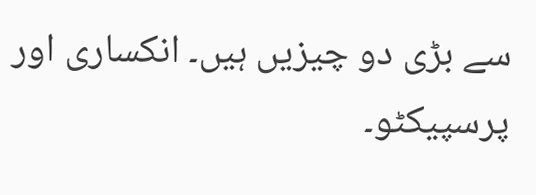سے بڑی دو چیزیں ہیں۔ انکساری اور پرسپیکٹو۔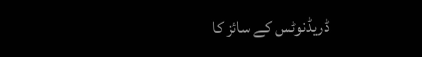ڈریڈنوٹس کے سائز کا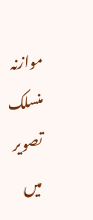موازنہ منسلک تصویر میں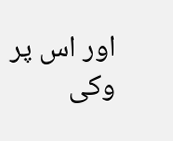اور اس پر وکی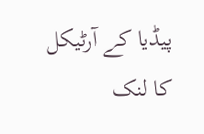پیڈیا کے آرٹیکل کا لنک